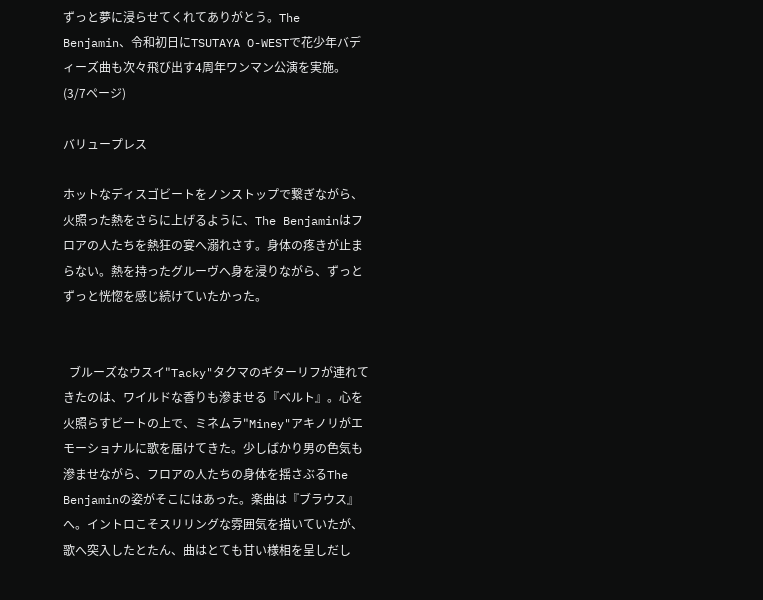ずっと夢に浸らせてくれてありがとう。The Benjamin、令和初日にTSUTAYA O-WESTで花少年バディーズ曲も次々飛び出す4周年ワンマン公演を実施。 (3/7ページ)

バリュープレス

ホットなディスゴビートをノンストップで繋ぎながら、火照った熱をさらに上げるように、The Benjaminはフロアの人たちを熱狂の宴へ溺れさす。身体の疼きが止まらない。熱を持ったグルーヴへ身を浸りながら、ずっとずっと恍惚を感じ続けていたかった。


  ブルーズなウスイ"Tacky"タクマのギターリフが連れてきたのは、ワイルドな香りも滲ませる『ベルト』。心を火照らすビートの上で、ミネムラ"Miney"アキノリがエモーショナルに歌を届けてきた。少しばかり男の色気も滲ませながら、フロアの人たちの身体を揺さぶるThe Benjaminの姿がそこにはあった。楽曲は『ブラウス』へ。イントロこそスリリングな雰囲気を描いていたが、歌へ突入したとたん、曲はとても甘い様相を呈しだし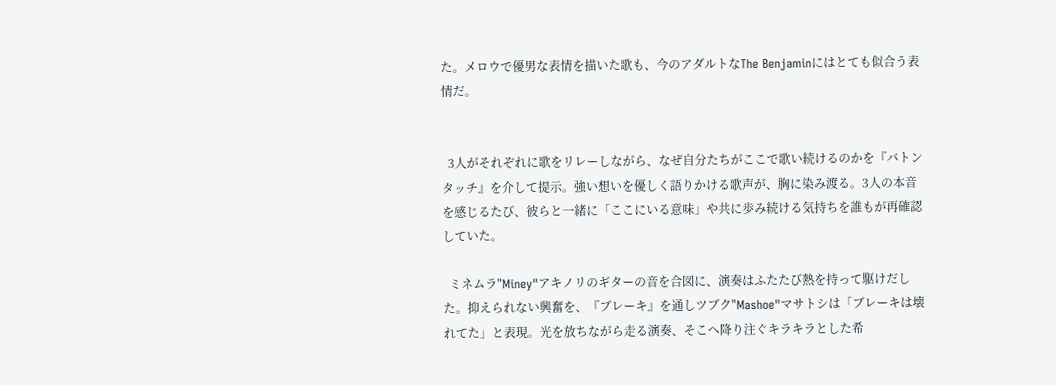た。メロウで優男な表情を描いた歌も、今のアダルトなThe Benjaminにはとても似合う表情だ。


  3人がそれぞれに歌をリレーしながら、なぜ自分たちがここで歌い続けるのかを『バトンタッチ』を介して提示。強い想いを優しく語りかける歌声が、胸に染み渡る。3人の本音を感じるたび、彼らと一緒に「ここにいる意味」や共に歩み続ける気持ちを誰もが再確認していた。

  ミネムラ"Miney"アキノリのギターの音を合図に、演奏はふたたび熱を持って駆けだした。抑えられない興奮を、『ブレーキ』を通しツブク"Mashoe"マサトシは「ブレーキは壊れてた」と表現。光を放ちながら走る演奏、そこへ降り注ぐキラキラとした希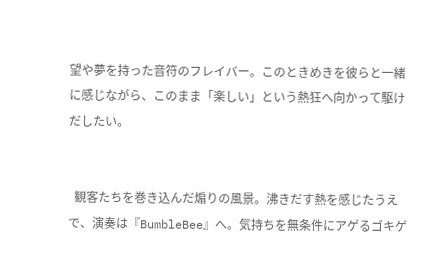望や夢を持った音符のフレイバー。このときめきを彼らと一緒に感じながら、このまま「楽しい」という熱狂へ向かって駆けだしたい。


  観客たちを巻き込んだ煽りの風景。沸きだす熱を感じたうえで、演奏は『BumbleBee』へ。気持ちを無条件にアゲるゴキゲ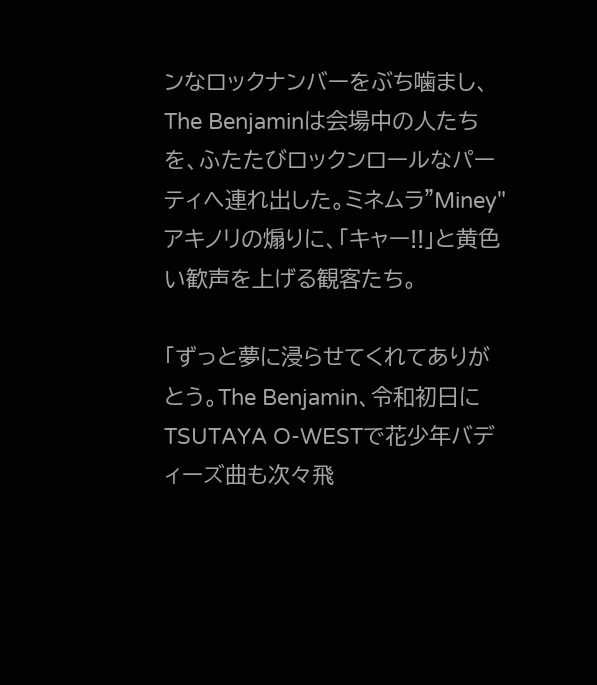ンなロックナンバーをぶち噛まし、The Benjaminは会場中の人たちを、ふたたびロックンロールなパーティへ連れ出した。ミネムラ"Miney"アキノリの煽りに、「キャー!!」と黄色い歓声を上げる観客たち。

「ずっと夢に浸らせてくれてありがとう。The Benjamin、令和初日にTSUTAYA O-WESTで花少年バディーズ曲も次々飛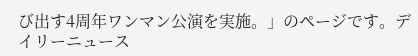び出す4周年ワンマン公演を実施。」のページです。デイリーニュース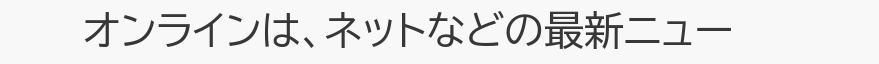オンラインは、ネットなどの最新ニュー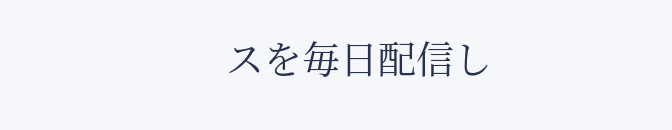スを毎日配信し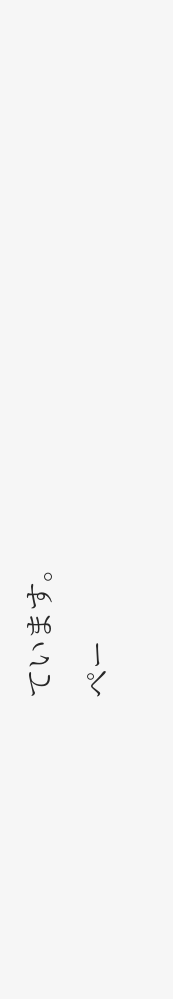ています。
ペー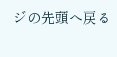ジの先頭へ戻る